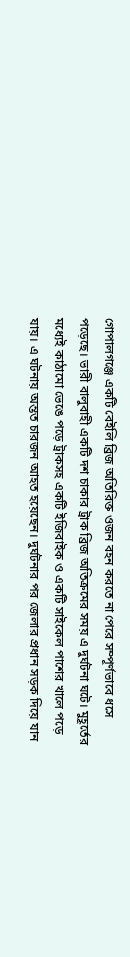গোপালগঞ্জে একটি বেইলি ব্রিজ অতিরিক্ত ওজন বহন করতে না পেরে সম্পূর্ণভাবে ধসে পড়েছে। ভারী বালুবাহী একটি দশ চাকার ট্রাক ব্রিজ অতিক্রমের সময় এ দুর্ঘটনা ঘটে। মুহূর্তের মধ্যেই কাঠামো ভেঙে পড়ে ট্রাকসহ একটি ইজিবাইক ও একটি সাইকেল পাশের খালে পড়ে যায়। এ ঘটনায় অন্তত চারজন আহত হয়েছেন। দুর্ঘটনার পর জেলার প্রধান সড়ক দিয়ে যান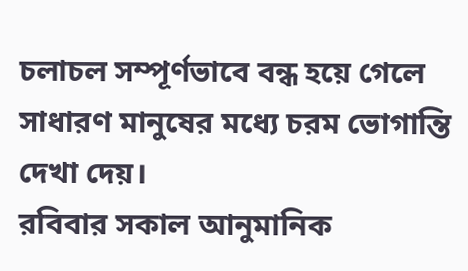চলাচল সম্পূর্ণভাবে বন্ধ হয়ে গেলে সাধারণ মানুষের মধ্যে চরম ভোগান্তি দেখা দেয়।
রবিবার সকাল আনুমানিক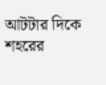আটটার দিকে শহরের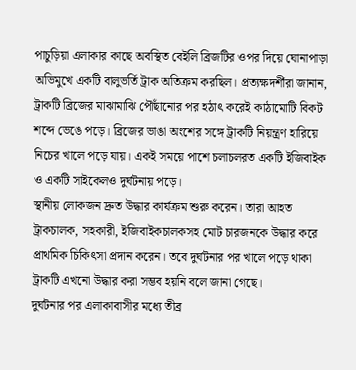পাচুড়িয়া এলাকার কাছে অবস্থিত বেইলি ব্রিজটির ওপর দিয়ে ঘোনাপাড়া অভিমুখে একটি বালুভর্তি ট্রাক অতিক্রম করছিল। প্রত্যক্ষদর্শীরা জানান, ট্রাকটি ব্রিজের মাঝামাঝি পৌঁছানোর পর হঠাৎ করেই কাঠামোটি বিকট শব্দে ভেঙে পড়ে। ব্রিজের ভাঙা অংশের সঙ্গে ট্রাকটি নিয়ন্ত্রণ হারিয়ে নিচের খালে পড়ে যায়। একই সময়ে পাশে চলাচলরত একটি ইজিবাইক ও একটি সাইকেলও দুর্ঘটনায় পড়ে।
স্থানীয় লোকজন দ্রুত উদ্ধার কার্যক্রম শুরু করেন। তারা আহত ট্রাকচালক, সহকারী, ইজিবাইকচালকসহ মোট চারজনকে উদ্ধার করে প্রাথমিক চিকিৎসা প্রদান করেন। তবে দুর্ঘটনার পর খালে পড়ে থাকা ট্রাকটি এখনো উদ্ধার করা সম্ভব হয়নি বলে জানা গেছে।
দুর্ঘটনার পর এলাকাবাসীর মধ্যে তীব্র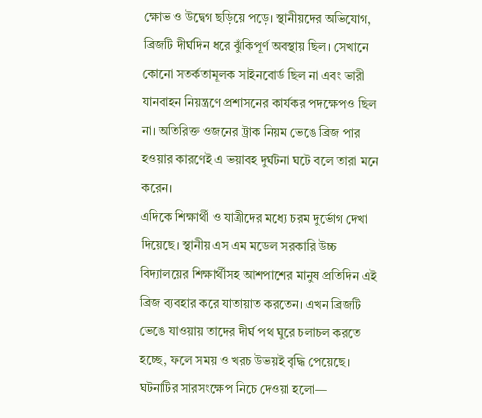ক্ষোভ ও উদ্বেগ ছড়িয়ে পড়ে। স্থানীয়দের অভিযোগ, ব্রিজটি দীর্ঘদিন ধরে ঝুঁকিপূর্ণ অবস্থায় ছিল। সেখানে কোনো সতর্কতামূলক সাইনবোর্ড ছিল না এবং ভারী যানবাহন নিয়ন্ত্রণে প্রশাসনের কার্যকর পদক্ষেপও ছিল না। অতিরিক্ত ওজনের ট্রাক নিয়ম ভেঙে ব্রিজ পার হওয়ার কারণেই এ ভয়াবহ দুর্ঘটনা ঘটে বলে তারা মনে করেন।
এদিকে শিক্ষার্থী ও যাত্রীদের মধ্যে চরম দুর্ভোগ দেখা দিয়েছে। স্থানীয় এস এম মডেল সরকারি উচ্চ বিদ্যালয়ের শিক্ষার্থীসহ আশপাশের মানুষ প্রতিদিন এই ব্রিজ ব্যবহার করে যাতায়াত করতেন। এখন ব্রিজটি ভেঙে যাওয়ায় তাদের দীর্ঘ পথ ঘুরে চলাচল করতে হচ্ছে, ফলে সময় ও খরচ উভয়ই বৃদ্ধি পেয়েছে।
ঘটনাটির সারসংক্ষেপ নিচে দেওয়া হলো—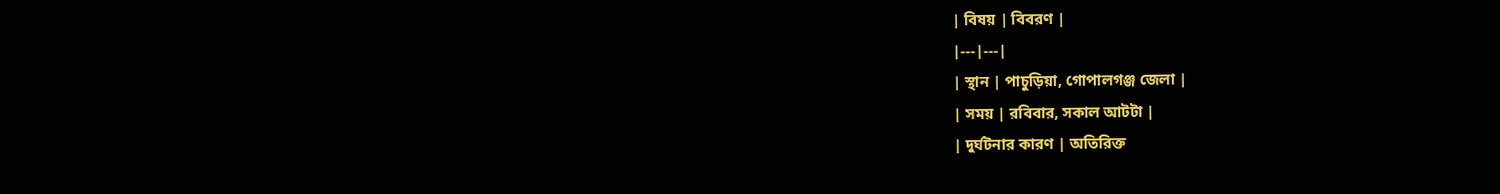| বিষয় | বিবরণ |
|---|---|
| স্থান | পাচুড়িয়া, গোপালগঞ্জ জেলা |
| সময় | রবিবার, সকাল আটটা |
| দুর্ঘটনার কারণ | অতিরিক্ত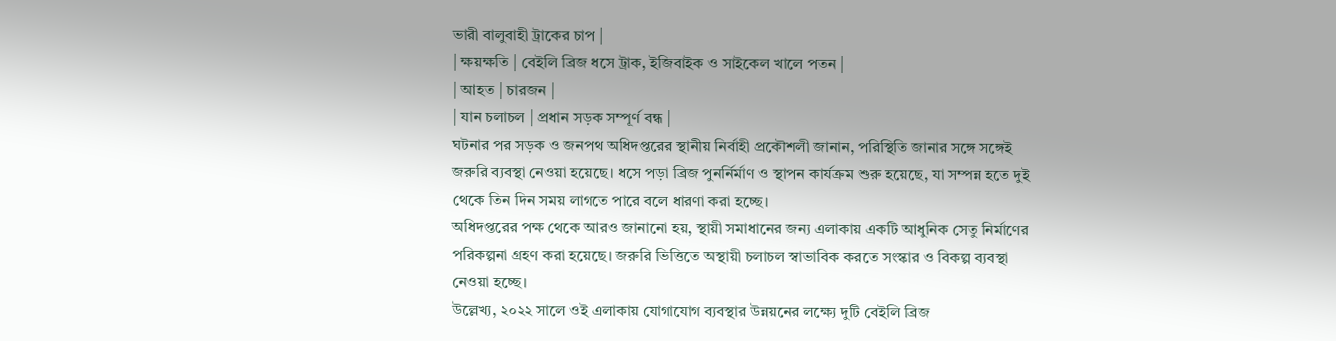ভারী বালুবাহী ট্রাকের চাপ |
| ক্ষয়ক্ষতি | বেইলি ব্রিজ ধসে ট্রাক, ইজিবাইক ও সাইকেল খালে পতন |
| আহত | চারজন |
| যান চলাচল | প্রধান সড়ক সম্পূর্ণ বন্ধ |
ঘটনার পর সড়ক ও জনপথ অধিদপ্তরের স্থানীয় নির্বাহী প্রকৌশলী জানান, পরিস্থিতি জানার সঙ্গে সঙ্গেই জরুরি ব্যবস্থা নেওয়া হয়েছে। ধসে পড়া ব্রিজ পুনর্নির্মাণ ও স্থাপন কার্যক্রম শুরু হয়েছে, যা সম্পন্ন হতে দুই থেকে তিন দিন সময় লাগতে পারে বলে ধারণা করা হচ্ছে।
অধিদপ্তরের পক্ষ থেকে আরও জানানো হয়, স্থায়ী সমাধানের জন্য এলাকায় একটি আধুনিক সেতু নির্মাণের পরিকল্পনা গ্রহণ করা হয়েছে। জরুরি ভিত্তিতে অস্থায়ী চলাচল স্বাভাবিক করতে সংস্কার ও বিকল্প ব্যবস্থা নেওয়া হচ্ছে।
উল্লেখ্য, ২০২২ সালে ওই এলাকায় যোগাযোগ ব্যবস্থার উন্নয়নের লক্ষ্যে দুটি বেইলি ব্রিজ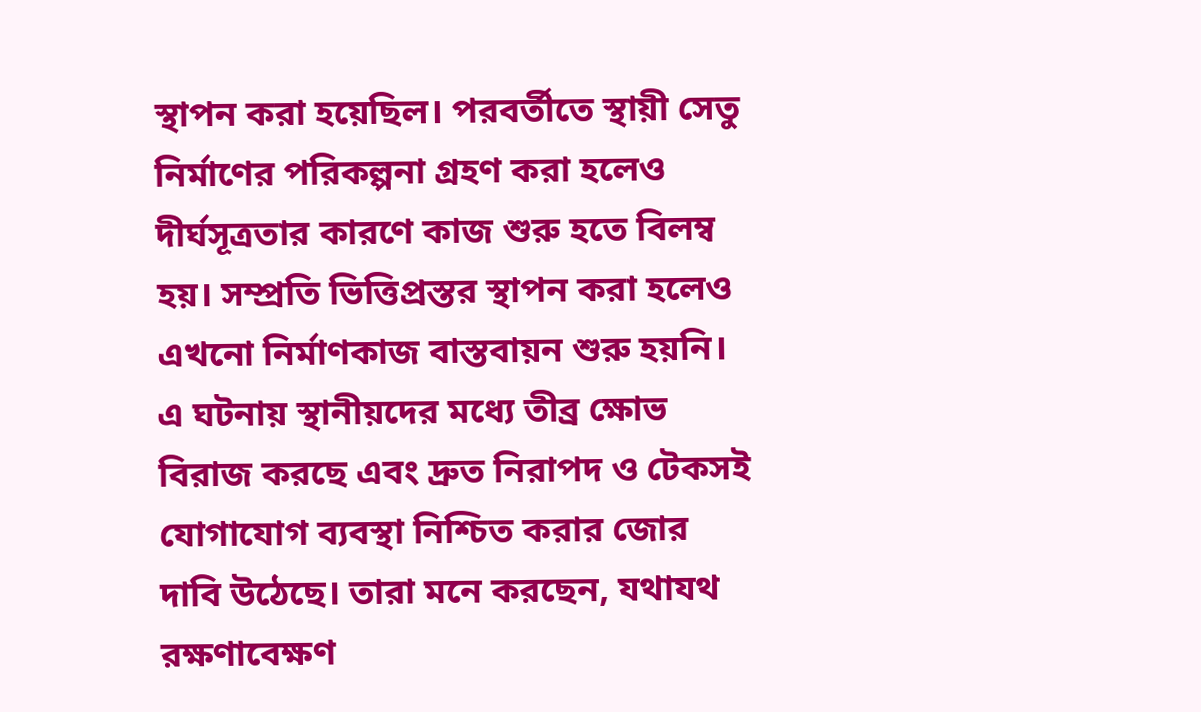স্থাপন করা হয়েছিল। পরবর্তীতে স্থায়ী সেতু নির্মাণের পরিকল্পনা গ্রহণ করা হলেও দীর্ঘসূত্রতার কারণে কাজ শুরু হতে বিলম্ব হয়। সম্প্রতি ভিত্তিপ্রস্তর স্থাপন করা হলেও এখনো নির্মাণকাজ বাস্তবায়ন শুরু হয়নি।
এ ঘটনায় স্থানীয়দের মধ্যে তীব্র ক্ষোভ বিরাজ করছে এবং দ্রুত নিরাপদ ও টেকসই যোগাযোগ ব্যবস্থা নিশ্চিত করার জোর দাবি উঠেছে। তারা মনে করছেন, যথাযথ রক্ষণাবেক্ষণ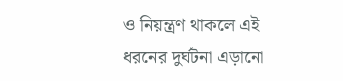ও নিয়ন্ত্রণ থাকলে এই ধরনের দুর্ঘটনা এড়ানো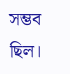সম্ভব ছিল।